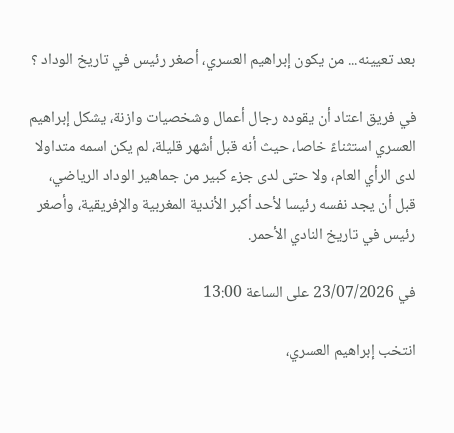بعد تعيينه... من يكون إبراهيم العسري، أصغر رئيس في تاريخ الوداد ؟

في فريق اعتاد أن يقوده رجال أعمال وشخصيات وازنة، يشكل إبراهيم العسري استثناءً خاصا، حيث أنه قبل أشهر قليلة، لم يكن اسمه متداولا لدى الرأي العام، ولا حتى لدى جزء كبير من جماهير الوداد الرياضي، قبل أن يجد نفسه رئيسا لأحد أكبر الأندية المغربية والإفريقية، وأصغر رئيس في تاريخ النادي الأحمر.

في 23/07/2026 على الساعة 13:00

انتخب إبراهيم العسري،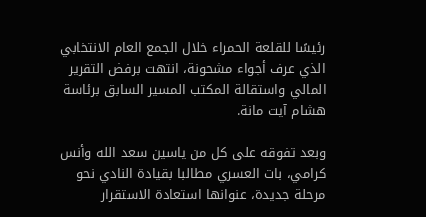رئيسًا للقلعة الحمراء خلال الجمع العام الانتخابي الذي عرف أجواء مشحونة، انتهت برفض التقرير المالي واستقالة المكتب المسير السابق برئاسة هشام آيت مانة.

وبعد تفوقه على كل من ياسين سعد الله وأنس كرامي، بات العسري مطالبا بقيادة النادي نحو مرحلة جديدة، عنوانها استعادة الاستقرار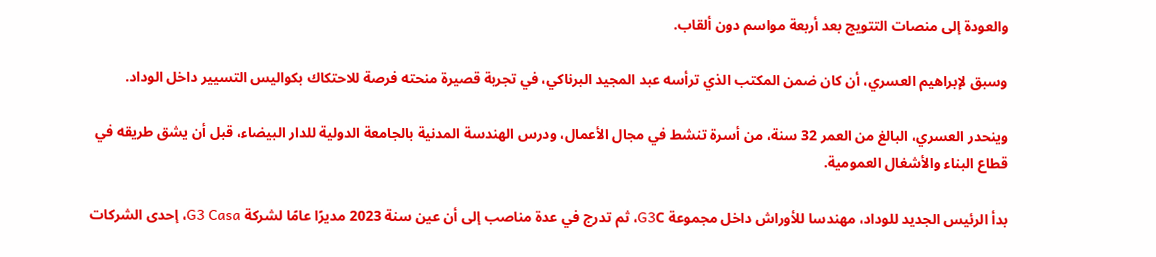والعودة إلى منصات التتويج بعد أربعة مواسم دون ألقاب.

وسبق لإبراهيم العسري، أن كان ضمن المكتب الذي ترأسه عبد المجيد البرناكي، في تجربة قصيرة منحته فرصة للاحتكاك بكواليس التسيير داخل الوداد.

وينحدر العسري، البالغ من العمر 32 سنة، من أسرة تنشط في مجال الأعمال، ودرس الهندسة المدنية بالجامعة الدولية للدار البيضاء، قبل أن يشق طريقه في قطاع البناء والأشغال العمومية.

بدأ الرئيس الجديد للوداد، مهندسا للأوراش داخل مجموعة G3C، ثم تدرج في عدة مناصب إلى أن عين سنة 2023 مديرًا عامًا لشركة G3 Casa، إحدى الشركات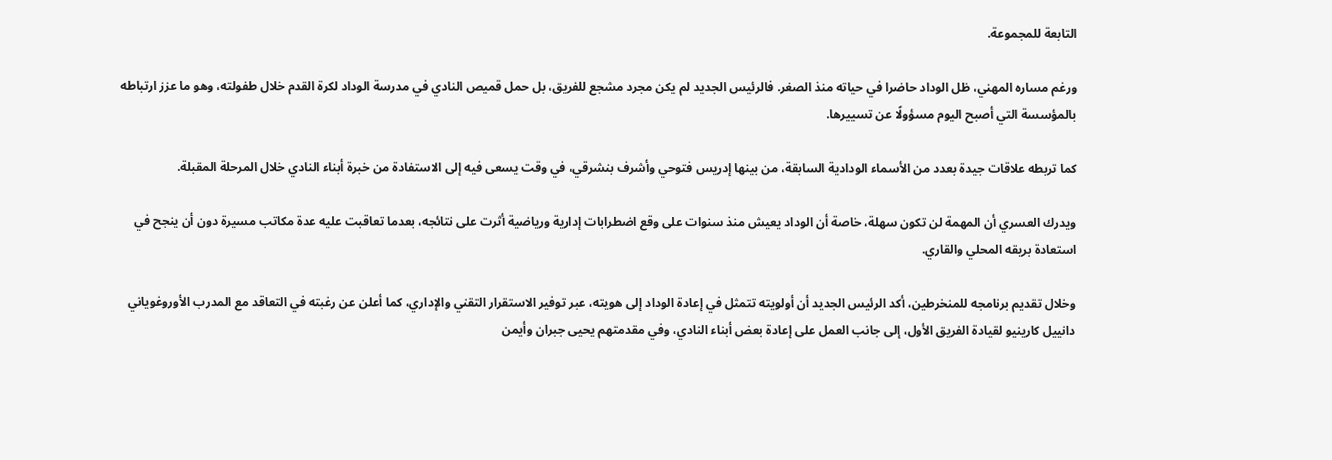التابعة للمجموعة.

ورغم مساره المهني، ظل الوداد حاضرا في حياته منذ الصغر. فالرئيس الجديد لم يكن مجرد مشجع للفريق، بل حمل قميص النادي في مدرسة الوداد لكرة القدم خلال طفولته، وهو ما عزز ارتباطه بالمؤسسة التي أصبح اليوم مسؤولًا عن تسييرها.

كما تربطه علاقات جيدة بعدد من الأسماء الودادية السابقة، من بينها إدريس فتوحي وأشرف بنشرقي، في وقت يسعى فيه إلى الاستفادة من خبرة أبناء النادي خلال المرحلة المقبلة.

ويدرك العسري أن المهمة لن تكون سهلة، خاصة أن الوداد يعيش منذ سنوات على وقع اضطرابات إدارية ورياضية أثرت على نتائجه، بعدما تعاقبت عليه عدة مكاتب مسيرة دون أن ينجح في استعادة بريقه المحلي والقاري.

وخلال تقديم برنامجه للمنخرطين، أكد الرئيس الجديد أن أولويته تتمثل في إعادة الوداد إلى هويته، عبر توفير الاستقرار التقني والإداري، كما أعلن عن رغبته في التعاقد مع المدرب الأوروغوياني دانييل كارينيو لقيادة الفريق الأول، إلى جانب العمل على إعادة بعض أبناء النادي، وفي مقدمتهم يحيى جبران وأيمن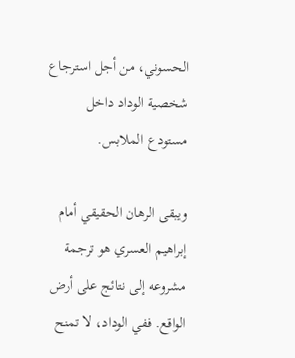الحسوني، من أجل استرجاع شخصية الوداد داخل مستودع الملابس.

ويبقى الرهان الحقيقي أمام إبراهيم العسري هو ترجمة مشروعه إلى نتائج على أرض الواقع. ففي الوداد، لا تمنح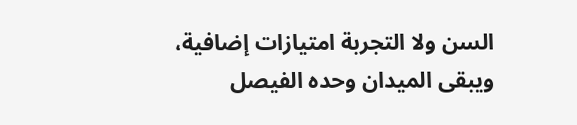السن ولا التجربة امتيازات إضافية، ويبقى الميدان وحده الفيصل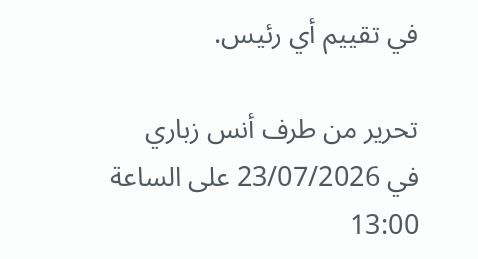في تقييم أي رئيس.

تحرير من طرف أنس زباري
في 23/07/2026 على الساعة 13:00